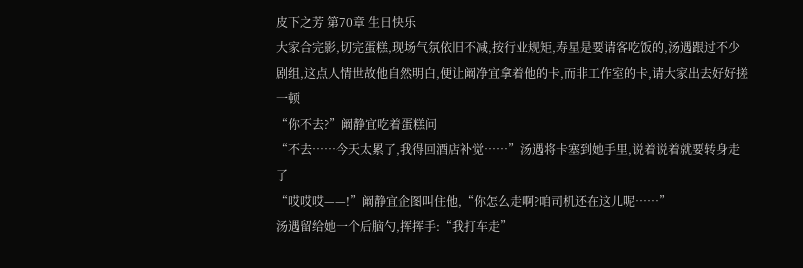皮下之芳 第70章 生日快乐
大家合完影,切完蛋糕,现场气氛依旧不减,按行业规矩,寿星是要请客吃饭的,汤遇跟过不少剧组,这点人情世故他自然明白,便让阚净宜拿着他的卡,而非工作室的卡,请大家出去好好搓一顿
“你不去?”阚静宜吃着蛋糕问
“不去……今天太累了,我得回酒店补觉……”汤遇将卡塞到她手里,说着说着就要转身走了
“哎哎哎——!”阚静宜企图叫住他,“你怎么走啊?咱司机还在这儿呢……”
汤遇留给她一个后脑勺,挥挥手:“我打车走”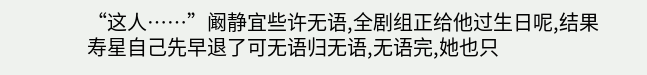“这人……”阚静宜些许无语,全剧组正给他过生日呢,结果寿星自己先早退了可无语归无语,无语完,她也只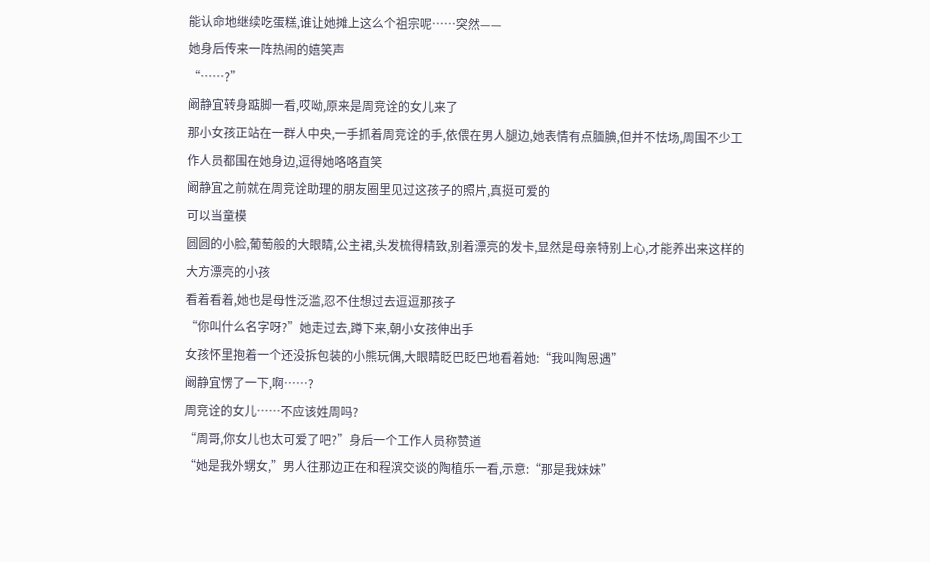能认命地继续吃蛋糕,谁让她摊上这么个祖宗呢……突然——
她身后传来一阵热闹的嬉笑声
“……?”
阚静宜转身踮脚一看,哎呦,原来是周竞诠的女儿来了
那小女孩正站在一群人中央,一手抓着周竞诠的手,依偎在男人腿边,她表情有点腼腆,但并不怯场,周围不少工作人员都围在她身边,逗得她咯咯直笑
阚静宜之前就在周竞诠助理的朋友圈里见过这孩子的照片,真挺可爱的
可以当童模
圆圆的小脸,葡萄般的大眼睛,公主裙,头发梳得精致,别着漂亮的发卡,显然是母亲特别上心,才能养出来这样的大方漂亮的小孩
看着看着,她也是母性泛滥,忍不住想过去逗逗那孩子
“你叫什么名字呀?”她走过去,蹲下来,朝小女孩伸出手
女孩怀里抱着一个还没拆包装的小熊玩偶,大眼睛眨巴眨巴地看着她:“我叫陶恩遇”
阚静宜愣了一下,啊……?
周竞诠的女儿……不应该姓周吗?
“周哥,你女儿也太可爱了吧?”身后一个工作人员称赞道
“她是我外甥女,”男人往那边正在和程滨交谈的陶植乐一看,示意:“那是我妹妹”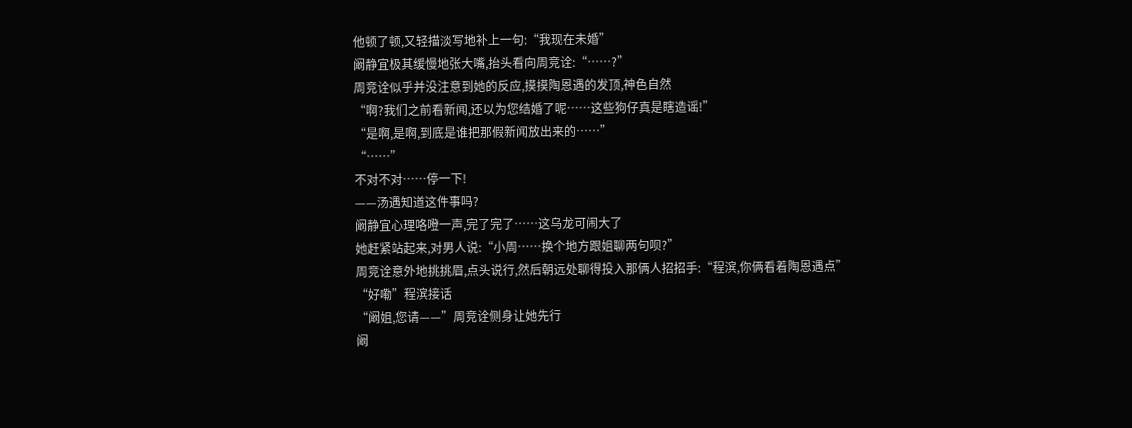他顿了顿,又轻描淡写地补上一句:“我现在未婚”
阚静宜极其缓慢地张大嘴,抬头看向周竞诠:“……?”
周竞诠似乎并没注意到她的反应,摸摸陶恩遇的发顶,神色自然
“啊?我们之前看新闻,还以为您结婚了呢……这些狗仔真是瞎造谣!”
“是啊,是啊,到底是谁把那假新闻放出来的……”
“……”
不对不对……停一下!
——汤遇知道这件事吗?
阚静宜心理咯噔一声,完了完了……这乌龙可闹大了
她赶紧站起来,对男人说:“小周……换个地方跟姐聊两句呗?”
周竞诠意外地挑挑眉,点头说行,然后朝远处聊得投入那俩人招招手:“程滨,你俩看着陶恩遇点”
“好嘞”程滨接话
“阚姐,您请——”周竞诠侧身让她先行
阚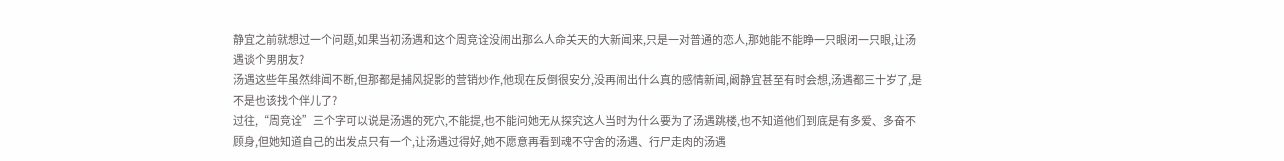静宜之前就想过一个问题,如果当初汤遇和这个周竞诠没闹出那么人命关天的大新闻来,只是一对普通的恋人,那她能不能睁一只眼闭一只眼,让汤遇谈个男朋友?
汤遇这些年虽然绯闻不断,但那都是捕风捉影的营销炒作,他现在反倒很安分,没再闹出什么真的感情新闻,阚静宜甚至有时会想,汤遇都三十岁了,是不是也该找个伴儿了?
过往,“周竞诠”三个字可以说是汤遇的死穴,不能提,也不能问她无从探究这人当时为什么要为了汤遇跳楼,也不知道他们到底是有多爱、多奋不顾身,但她知道自己的出发点只有一个,让汤遇过得好,她不愿意再看到魂不守舍的汤遇、行尸走肉的汤遇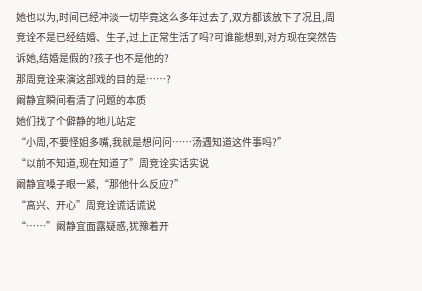她也以为,时间已经冲淡一切毕竟这么多年过去了,双方都该放下了况且,周竞诠不是已经结婚、生子,过上正常生活了吗?可谁能想到,对方现在突然告诉她,结婚是假的?孩子也不是他的?
那周竞诠来演这部戏的目的是……?
阚静宜瞬间看清了问题的本质
她们找了个僻静的地儿站定
“小周,不要怪姐多嘴,我就是想问问……汤遇知道这件事吗?”
“以前不知道,现在知道了”周竞诠实话实说
阚静宜嗓子眼一紧,“那他什么反应?”
“高兴、开心”周竞诠谎话谎说
“……”阚静宜面露疑惑,犹豫着开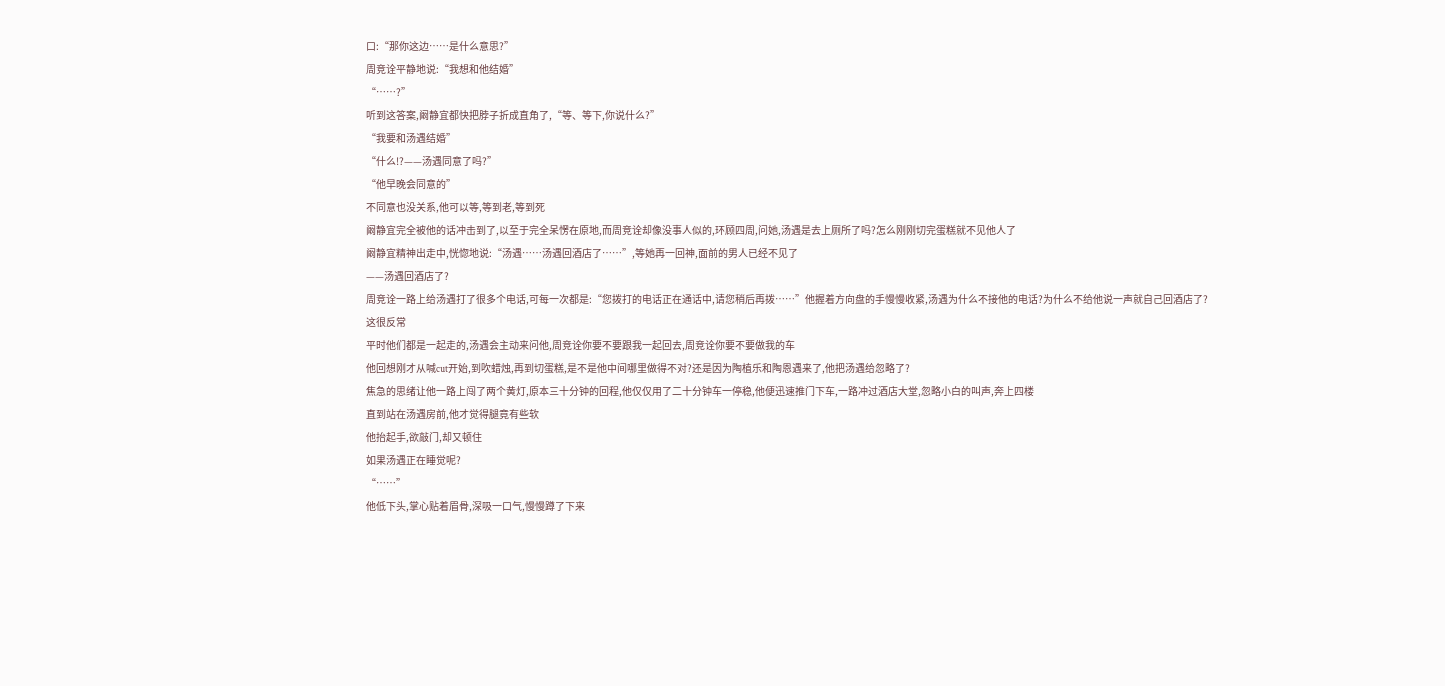口:“那你这边……是什么意思?”
周竞诠平静地说:“我想和他结婚”
“……?”
听到这答案,阚静宜都快把脖子折成直角了,“等、等下,你说什么?”
“我要和汤遇结婚”
“什么!?——汤遇同意了吗?”
“他早晚会同意的”
不同意也没关系,他可以等,等到老,等到死
阚静宜完全被他的话冲击到了,以至于完全呆愣在原地,而周竞诠却像没事人似的,环顾四周,问她,汤遇是去上厕所了吗?怎么刚刚切完蛋糕就不见他人了
阚静宜精神出走中,恍惚地说:“汤遇……汤遇回酒店了……”,等她再一回神,面前的男人已经不见了
——汤遇回酒店了?
周竞诠一路上给汤遇打了很多个电话,可每一次都是:“您拨打的电话正在通话中,请您稍后再拨……”他握着方向盘的手慢慢收紧,汤遇为什么不接他的电话?为什么不给他说一声就自己回酒店了?
这很反常
平时他们都是一起走的,汤遇会主动来问他,周竞诠你要不要跟我一起回去,周竞诠你要不要做我的车
他回想刚才从喊cut开始,到吹蜡烛,再到切蛋糕,是不是他中间哪里做得不对?还是因为陶植乐和陶恩遇来了,他把汤遇给忽略了?
焦急的思绪让他一路上闯了两个黄灯,原本三十分钟的回程,他仅仅用了二十分钟车一停稳,他便迅速推门下车,一路冲过酒店大堂,忽略小白的叫声,奔上四楼
直到站在汤遇房前,他才觉得腿竟有些软
他抬起手,欲敲门,却又顿住
如果汤遇正在睡觉呢?
“……”
他低下头,掌心贴着眉骨,深吸一口气,慢慢蹲了下来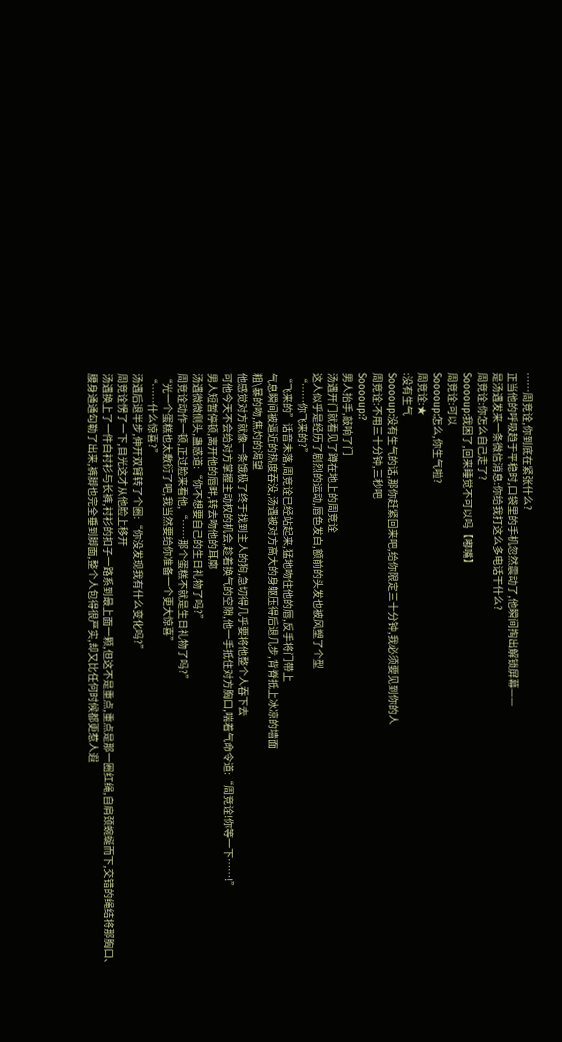……周竞诠,你到底在紧张什么?
正当他的呼吸趋于平稳时,口袋里的手机忽然震动了,他瞬间掏出解锁屏幕——
是汤遇发来一条微信消息:你给我打这么多电话干什么?
周竞诠:你怎么自己走了?
Sooooup:我困了,回来睡觉不可以吗【嘟嘴】
周竞诠:可以
Sooooup:怎么,你生气啦?
周竞诠:★
:没有生气
Sooooup:没有生气的话,那你赶紧回来吧,给你限定三十分钟,我必须要见到你的人
周竞诠:不用三十分钟,三秒吧
Sooooup:?
男人抬手,敲响了门
汤遇开门就看见了蹲在地上的周竞诠
这人似乎是经历了剧烈的运动,唇色发白,额前的头发也被风塑了个型
“……你飞来的?”
“飞来的”话音未落,周竞诠已经站起来,猛地吻住他的唇,反手将门带上
气息瞬间被逼近的热度吞没,汤遇被对方高大的身躯压得后退几步,背脊抵上冰凉的墙面
粗\暴的吻,焦灼的渴望
他感觉对方就像一条饿极了终于找到主人的狗,急切得几乎要将他整个人吞下去
可他今天不会给对方掌握主动权的机会,趁着换气的空隙,他一手抵住对方胸口,喘着气命令道:“周竞诠!你等一下……!”
男人短暂停顿,离开他的唇畔,转去吻他的耳廓
汤遇微微侧头,蛊惑道:“你不想要自己的生日礼物了吗?”
周竞诠动作一顿,正过脸来看他,“……那个蛋糕不就是生日礼物了吗?”
“光一个蛋糕也太敷衍了吧,我当然要给你准备一个更大惊喜”
“……什么惊喜?”
汤遇后退半步,伸开双臂转了个圈:“你没发现我有什么变化吗?”
周竞诠愣了一下,目光这才从他脸上移开
汤遇换上了一件白衬衫与长裤,衬衫的扣子一路系到最上面一颗,但这不是重点,重点是那一圈红绳,自肩颈蜿蜒而下,交错的绳结将那胸口、腰身通通勾勒了出来,裤脚也完全垂到脚面,整个人包得很严实,却又比任何时候都更惹人遐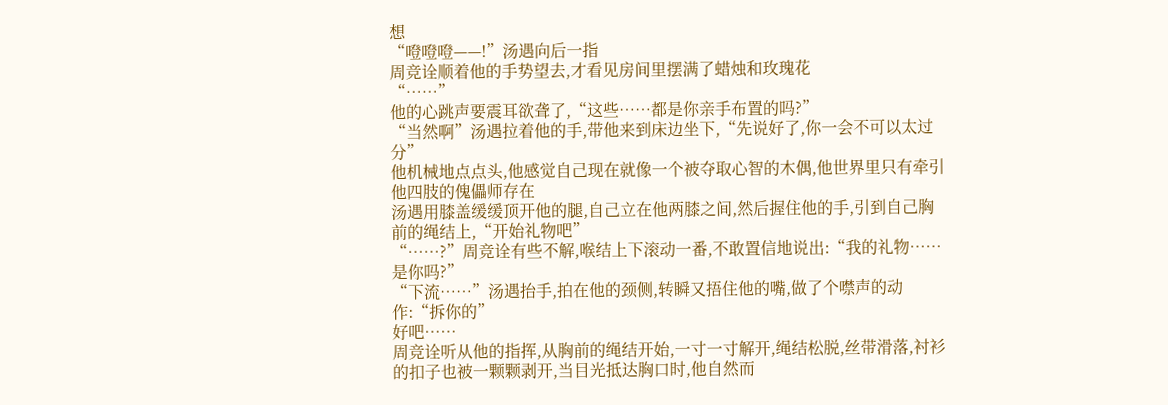想
“噔噔噔——!”汤遇向后一指
周竞诠顺着他的手势望去,才看见房间里摆满了蜡烛和玫瑰花
“……”
他的心跳声要震耳欲聋了,“这些……都是你亲手布置的吗?”
“当然啊”汤遇拉着他的手,带他来到床边坐下,“先说好了,你一会不可以太过分”
他机械地点点头,他感觉自己现在就像一个被夺取心智的木偶,他世界里只有牵引他四肢的傀儡师存在
汤遇用膝盖缓缓顶开他的腿,自己立在他两膝之间,然后握住他的手,引到自己胸前的绳结上,“开始礼物吧”
“……?”周竞诠有些不解,喉结上下滚动一番,不敢置信地说出:“我的礼物……是你吗?”
“下流……”汤遇抬手,拍在他的颈侧,转瞬又捂住他的嘴,做了个噤声的动作:“拆你的”
好吧……
周竞诠听从他的指挥,从胸前的绳结开始,一寸一寸解开,绳结松脱,丝带滑落,衬衫的扣子也被一颗颗剥开,当目光抵达胸口时,他自然而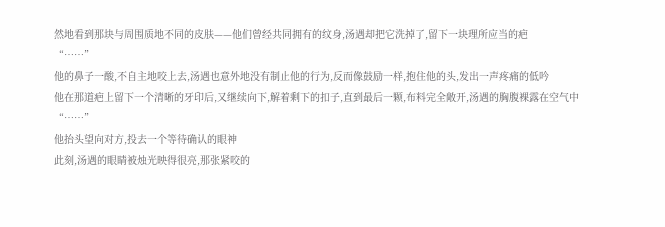然地看到那块与周围质地不同的皮肤——他们曾经共同拥有的纹身,汤遇却把它洗掉了,留下一块理所应当的疤
“……”
他的鼻子一酸,不自主地咬上去,汤遇也意外地没有制止他的行为,反而像鼓励一样,抱住他的头,发出一声疼痛的低吟
他在那道疤上留下一个清晰的牙印后,又继续向下,解着剩下的扣子,直到最后一颗,布料完全敞开,汤遇的胸腹裸露在空气中
“……”
他抬头望向对方,投去一个等待确认的眼神
此刻,汤遇的眼睛被烛光映得很亮,那张紧咬的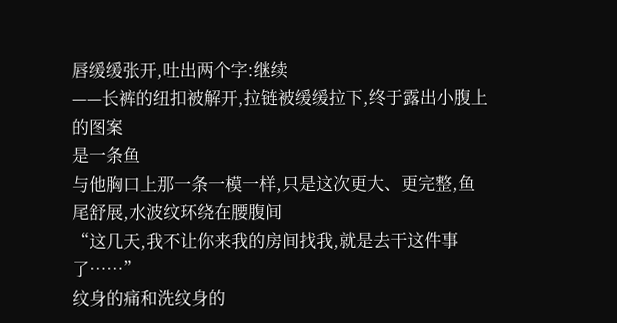唇缓缓张开,吐出两个字:继续
——长裤的纽扣被解开,拉链被缓缓拉下,终于露出小腹上的图案
是一条鱼
与他胸口上那一条一模一样,只是这次更大、更完整,鱼尾舒展,水波纹环绕在腰腹间
“这几天,我不让你来我的房间找我,就是去干这件事了……”
纹身的痛和洗纹身的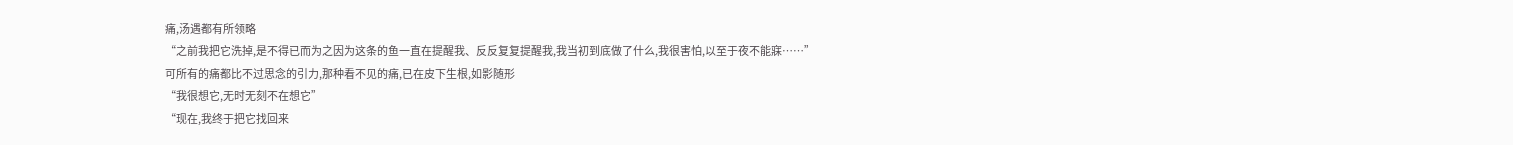痛,汤遇都有所领略
“之前我把它洗掉,是不得已而为之因为这条的鱼一直在提醒我、反反复复提醒我,我当初到底做了什么,我很害怕,以至于夜不能寐……”
可所有的痛都比不过思念的引力,那种看不见的痛,已在皮下生根,如影随形
“我很想它,无时无刻不在想它”
“现在,我终于把它找回来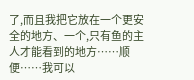了,而且我把它放在一个更安全的地方、一个,只有鱼的主人才能看到的地方……顺便……我可以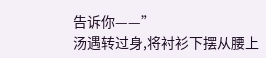告诉你——”
汤遇转过身,将衬衫下摆从腰上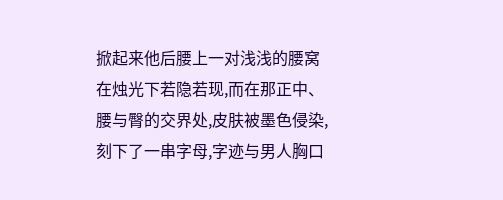掀起来他后腰上一对浅浅的腰窝在烛光下若隐若现,而在那正中、腰与臀的交界处,皮肤被墨色侵染,刻下了一串字母,字迹与男人胸口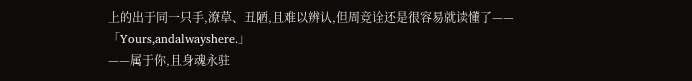上的出于同一只手,潦草、丑陋,且难以辨认,但周竞诠还是很容易就读懂了——
「Yours,andalwayshere.」
——属于你,且身魂永驻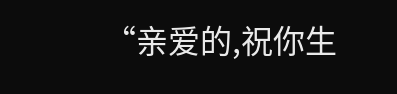“亲爱的,祝你生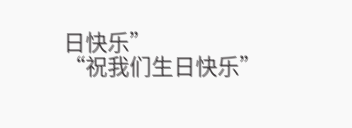日快乐”
“祝我们生日快乐”